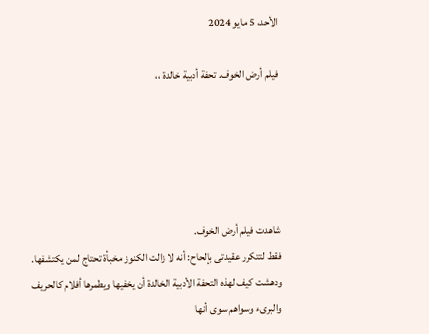الأحد، 5 مايو 2024

فيلم أرض الخوف. تحفة أدبية خالدة ،،





شاهدت فيلم أرض الخوف.
فقط لتتكرر عقيدتى بإلحاح: أنه لا زالت الكنوز مخبأة تحتاج لمن يكتشفها.
ودهشت كيف لهذه التحفة الأدبية الخالدة أن يخفيها ويطمرها أفلام كالحريف والبرىء وسواهم سوى أنها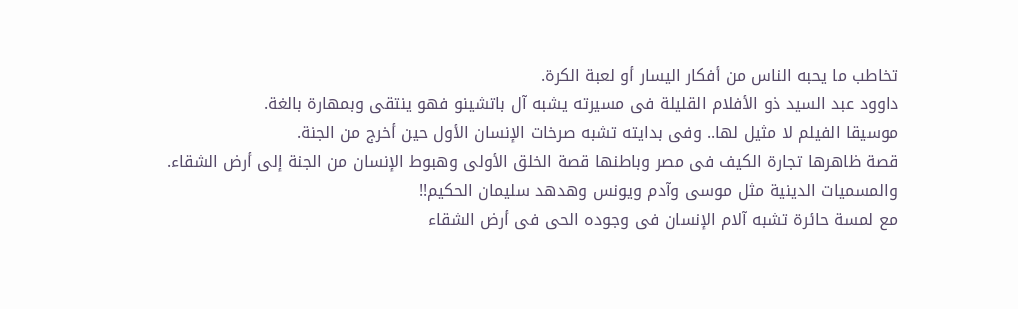تخاطب ما يحبه الناس من أفكار اليسار أو لعبة الكرة.
داوود عبد السيد ذو الأفلام القليلة فى مسيرته يشبه آل باتشينو فهو ينتقى وبمهارة بالغة.
موسيقا الفيلم لا مثيل لها.. وفى بدايته تشبه صرخات الإنسان الأول حين أخرج من الجنة.
قصة ظاهرها تجارة الكيف فى مصر وباطنها قصة الخلق الأولى وهبوط الإنسان من الجنة إلى أرض الشقاء.
والمسميات الدينية مثل موسى وآدم ويونس وهدهد سليمان الحكيم!!
مع لمسة حائرة تشبه آلام الإنسان فى وجوده الحى فى أرض الشقاء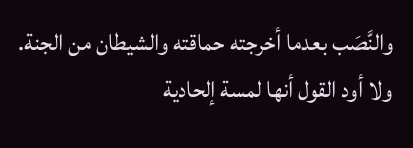والنَّصَب بعدما أخرجته حماقته والشيطان من الجنة.
ولا أود القول أنها لمسة إلحادية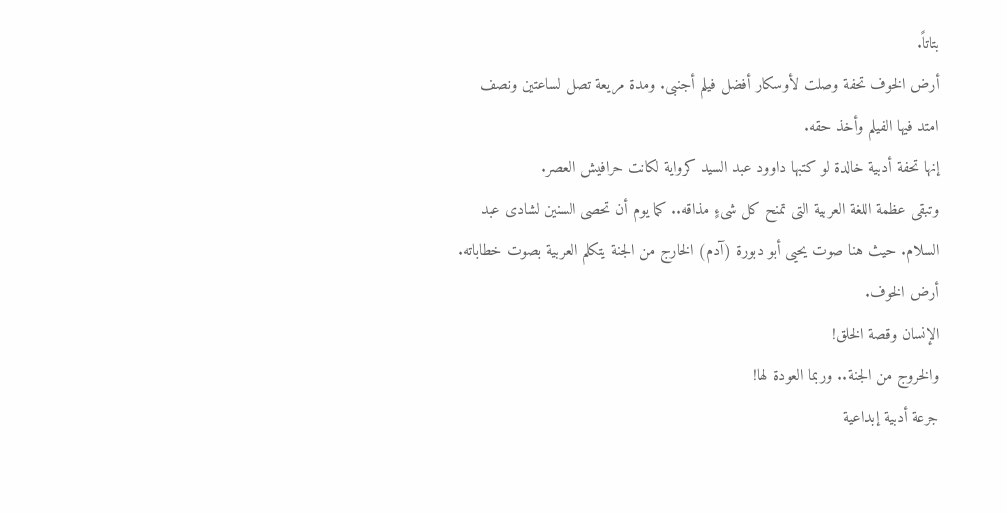بتاتاً.
أرض الخوف تحفة وصلت لأوسكار أفضل فيلم أجنبى. ومدة مريعة تصل لساعتين ونصف امتد فيها الفيلم وأخذ حقه.
إنها تحفة أدبية خالدة لو كتبها داوود عبد السيد كرواية لكانت حرافيش العصر.
وتبقى عظمة اللغة العربية التى تمنح كل شىءٍ مذاقه.. كما يوم أن تحصى السنين لشادى عبد السلام. حيث هنا صوت يحيى أبو دبورة (آدم) الخارج من الجنة يتكلم العربية بصوت خطاباته.
أرض الخوف.
الإنسان وقصة الخلق!
والخروج من الجنة.. وربما العودة لها!
جرعة أدبية إبداعية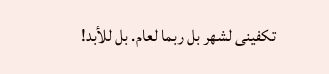تكفينى لشهر بل ربما لعام. بل للأبد!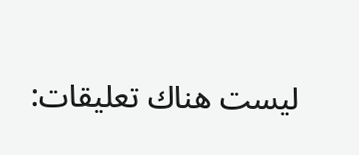ليست هناك تعليقات: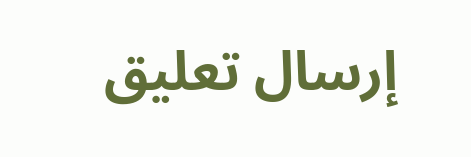إرسال تعليق